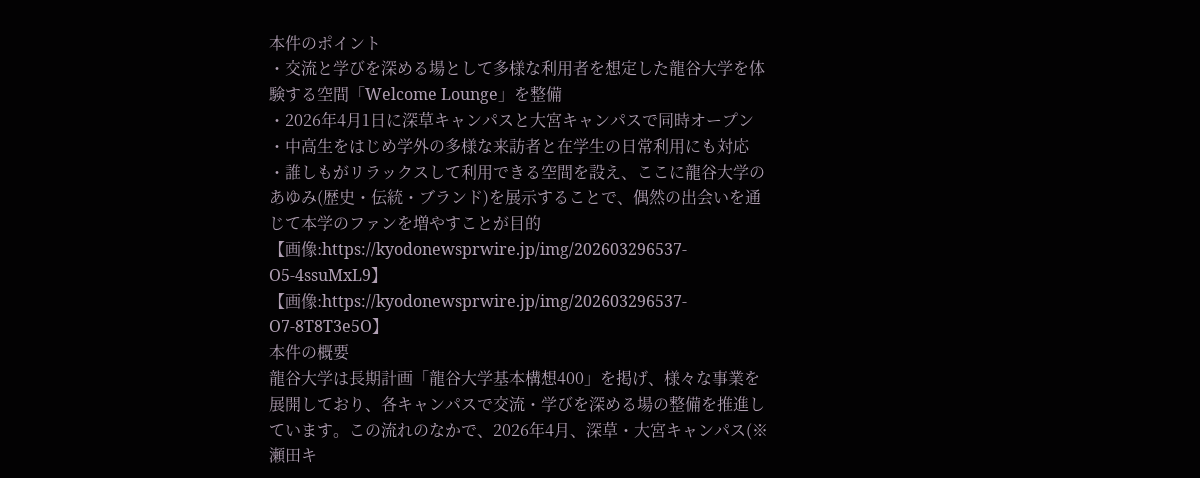本件のポイント
・交流と学びを深める場として多様な利用者を想定した龍谷大学を体験する空間「Welcome Lounge」を整備
・2026年4月1日に深草キャンパスと大宮キャンパスで同時オープン
・中高生をはじめ学外の多様な来訪者と在学生の日常利用にも対応
・誰しもがリラックスして利用できる空間を設え、ここに龍谷大学のあゆみ(歴史・伝統・ブランド)を展示することで、偶然の出会いを通じて本学のファンを増やすことが目的
【画像:https://kyodonewsprwire.jp/img/202603296537-O5-4ssuMxL9】
【画像:https://kyodonewsprwire.jp/img/202603296537-O7-8T8T3e5O】
本件の概要
龍谷大学は長期計画「龍谷大学基本構想400」を掲げ、様々な事業を展開しており、各キャンパスで交流・学びを深める場の整備を推進しています。この流れのなかで、2026年4月、深草・大宮キャンパス(※瀬田キ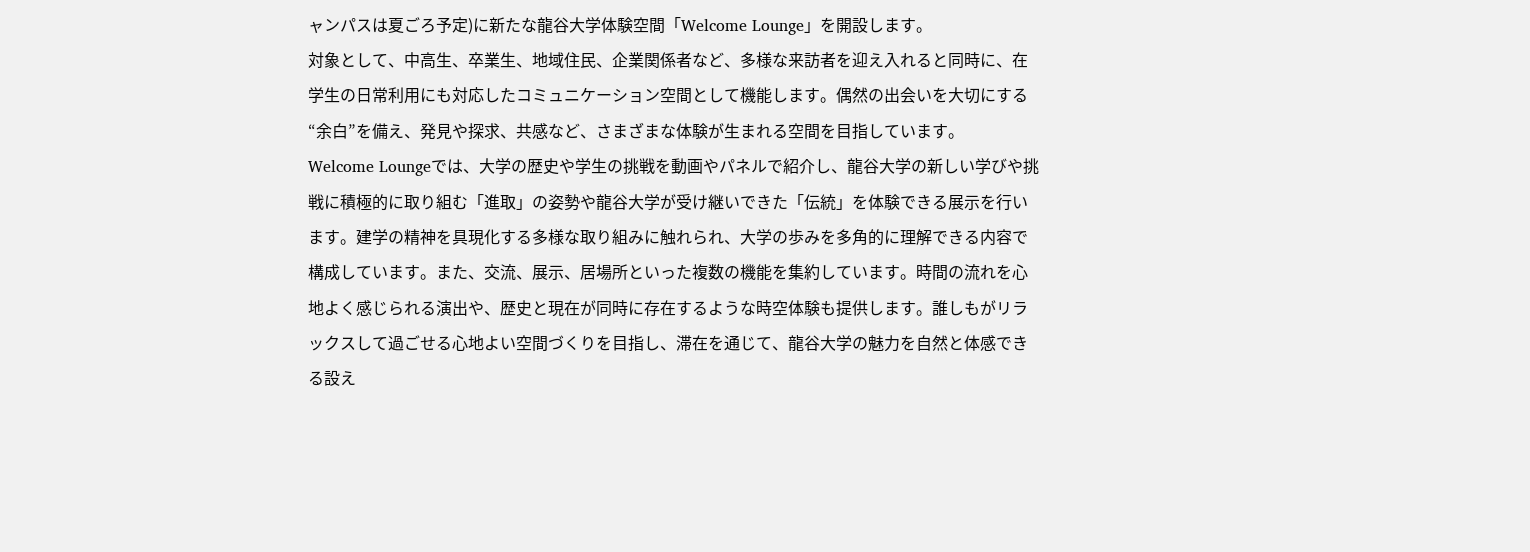ャンパスは夏ごろ予定)に新たな龍谷大学体験空間「Welcome Lounge」を開設します。
対象として、中高生、卒業生、地域住民、企業関係者など、多様な来訪者を迎え入れると同時に、在学生の日常利用にも対応したコミュニケーション空間として機能します。偶然の出会いを大切にする“余白”を備え、発見や探求、共感など、さまざまな体験が生まれる空間を目指しています。
Welcome Loungeでは、大学の歴史や学生の挑戦を動画やパネルで紹介し、龍谷大学の新しい学びや挑戦に積極的に取り組む「進取」の姿勢や龍谷大学が受け継いできた「伝統」を体験できる展示を行います。建学の精神を具現化する多様な取り組みに触れられ、大学の歩みを多角的に理解できる内容で構成しています。また、交流、展示、居場所といった複数の機能を集約しています。時間の流れを心地よく感じられる演出や、歴史と現在が同時に存在するような時空体験も提供します。誰しもがリラックスして過ごせる心地よい空間づくりを目指し、滞在を通じて、龍谷大学の魅力を自然と体感できる設え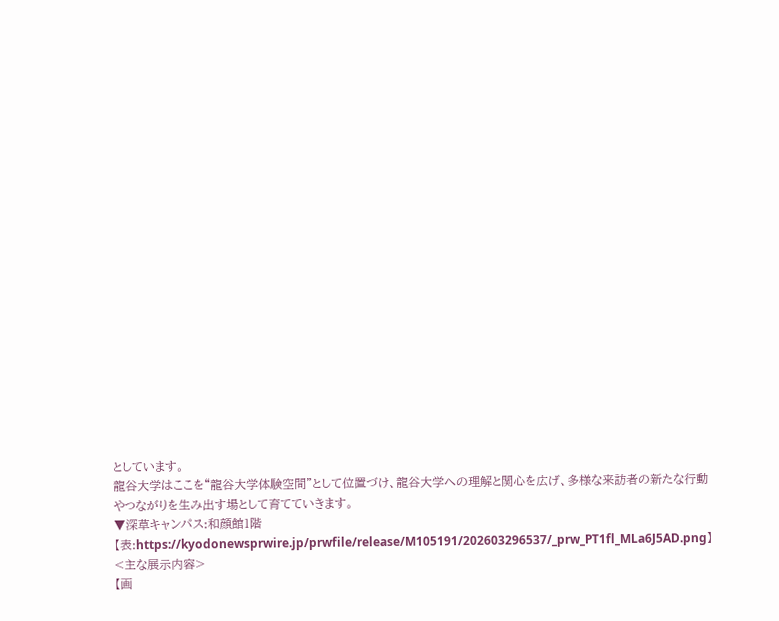としています。
龍谷大学はここを“龍谷大学体験空間”として位置づけ、龍谷大学への理解と関心を広げ、多様な来訪者の新たな行動やつながりを生み出す場として育てていきます。
▼深草キャンパス:和顔館1階
【表:https://kyodonewsprwire.jp/prwfile/release/M105191/202603296537/_prw_PT1fl_MLa6J5AD.png】
<主な展示内容>
【画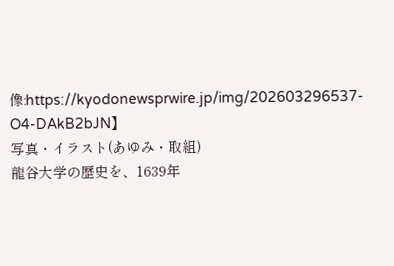像:https://kyodonewsprwire.jp/img/202603296537-O4-DAkB2bJN】
写真・イラスト(あゆみ・取組)
龍谷大学の歴史を、1639年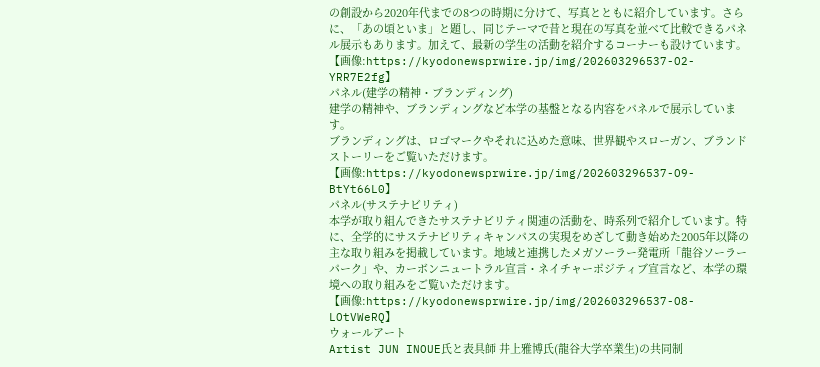の創設から2020年代までの8つの時期に分けて、写真とともに紹介しています。さらに、「あの頃といま」と題し、同じテーマで昔と現在の写真を並べて比較できるパネル展示もあります。加えて、最新の学生の活動を紹介するコーナーも設けています。
【画像:https://kyodonewsprwire.jp/img/202603296537-O2-YRR7E2fg】
パネル(建学の精神・ブランディング)
建学の精神や、ブランディングなど本学の基盤となる内容をパネルで展示しています。
ブランディングは、ロゴマークやそれに込めた意味、世界観やスローガン、ブランドストーリーをご覧いただけます。
【画像:https://kyodonewsprwire.jp/img/202603296537-O9-BtYt66L0】
パネル(サステナビリティ)
本学が取り組んできたサステナビリティ関連の活動を、時系列で紹介しています。特に、全学的にサステナビリティキャンパスの実現をめざして動き始めた2005年以降の主な取り組みを掲載しています。地域と連携したメガソーラー発電所「龍谷ソーラーパーク」や、カーボンニュートラル宣言・ネイチャーポジティブ宣言など、本学の環境への取り組みをご覧いただけます。
【画像:https://kyodonewsprwire.jp/img/202603296537-O8-LOtVWeRQ】
ウォールアート
Artist JUN INOUE氏と表具師 井上雅博氏(龍谷大学卒業生)の共同制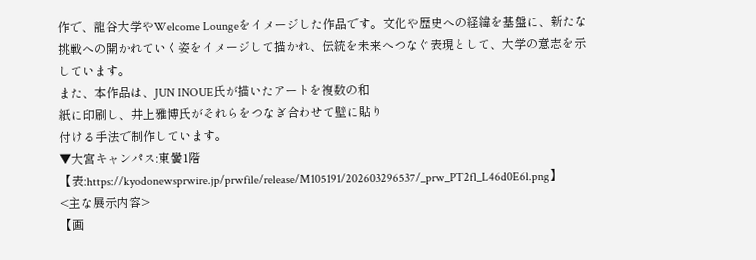作で、龍谷大学やWelcome Loungeをイメージした作品です。文化や歴史への経緯を基盤に、新たな挑戦への開かれていく姿をイメージして描かれ、伝統を未来へつなぐ表現として、大学の意志を示しています。
また、本作品は、JUN INOUE氏が描いたアートを複数の和
紙に印刷し、井上雅博氏がそれらをつなぎ合わせて壁に貼り
付ける手法で制作しています。
▼大宮キャンパス:東黌1階
【表:https://kyodonewsprwire.jp/prwfile/release/M105191/202603296537/_prw_PT2fl_L46d0E6l.png】
<主な展示内容>
【画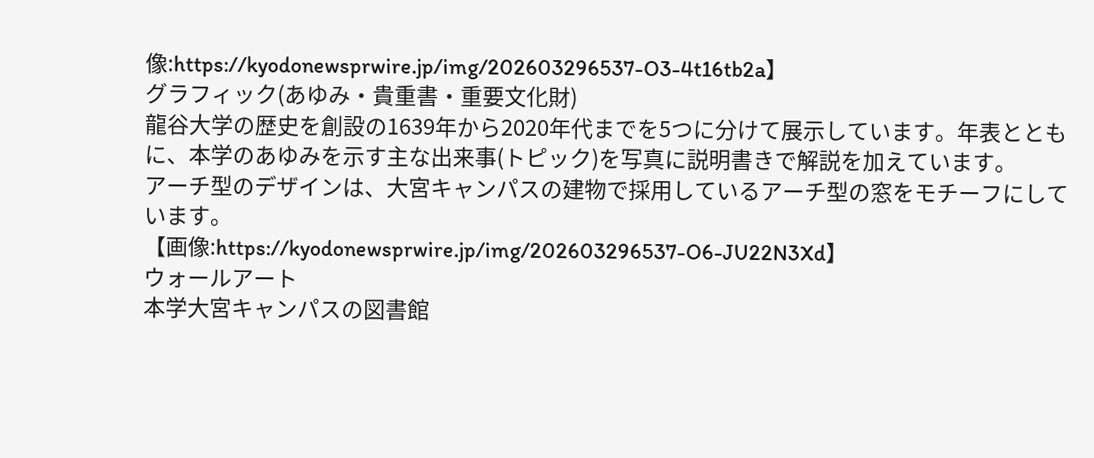像:https://kyodonewsprwire.jp/img/202603296537-O3-4t16tb2a】
グラフィック(あゆみ・貴重書・重要文化財)
龍谷大学の歴史を創設の1639年から2020年代までを5つに分けて展示しています。年表とともに、本学のあゆみを示す主な出来事(トピック)を写真に説明書きで解説を加えています。
アーチ型のデザインは、大宮キャンパスの建物で採用しているアーチ型の窓をモチーフにしています。
【画像:https://kyodonewsprwire.jp/img/202603296537-O6-JU22N3Xd】
ウォールアート
本学大宮キャンパスの図書館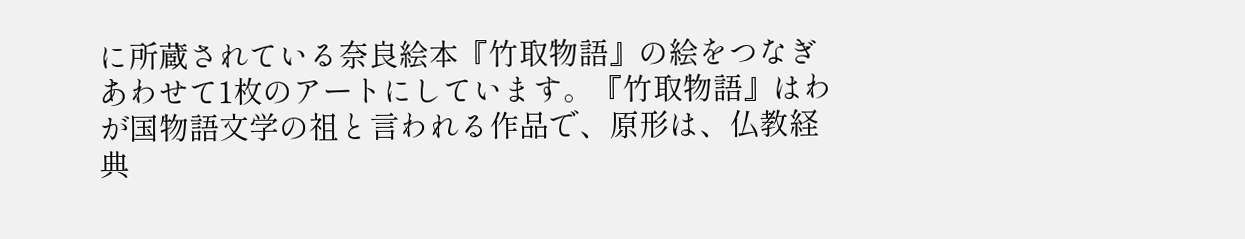に所蔵されている奈良絵本『竹取物語』の絵をつなぎあわせて1枚のアートにしています。『竹取物語』はわが国物語文学の祖と言われる作品で、原形は、仏教経典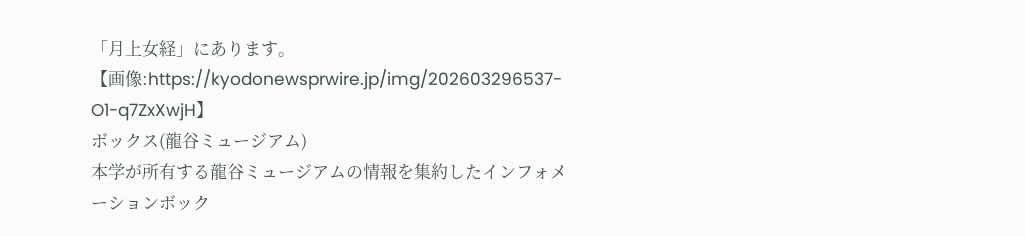「月上女経」にあります。
【画像:https://kyodonewsprwire.jp/img/202603296537-O1-q7ZxXwjH】
ボックス(龍谷ミュージアム)
本学が所有する龍谷ミュージアムの情報を集約したインフォメーションボック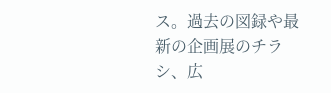ス。過去の図録や最新の企画展のチラシ、広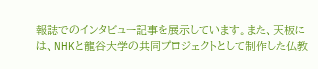報誌でのインタビュー記事を展示しています。また、天板には、NHKと龍谷大学の共同プロジェクトとして制作した仏教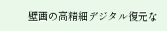壁画の高精細デジタル復元な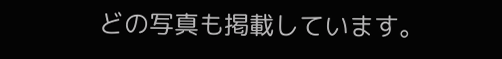どの写真も掲載しています。